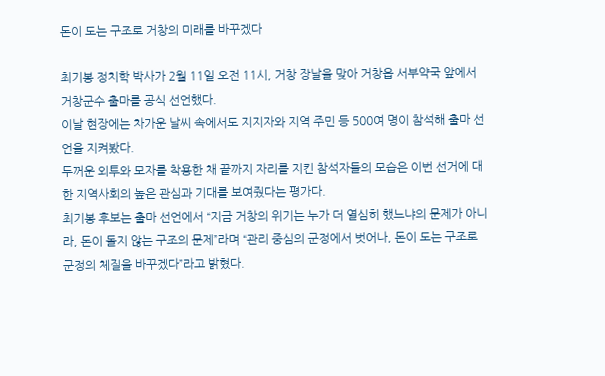돈이 도는 구조로 거창의 미래를 바꾸겠다

최기봉 정치학 박사가 2월 11일 오전 11시, 거창 장날을 맞아 거창읍 서부약국 앞에서 거창군수 출마를 공식 선언했다.
이날 현장에는 차가운 날씨 속에서도 지지자와 지역 주민 등 500여 명이 참석해 출마 선언을 지켜봤다.
두꺼운 외투와 모자를 착용한 채 끝까지 자리를 지킨 참석자들의 모습은 이번 선거에 대한 지역사회의 높은 관심과 기대를 보여줬다는 평가다.
최기봉 후보는 출마 선언에서 “지금 거창의 위기는 누가 더 열심히 했느냐의 문제가 아니라, 돈이 돌지 않는 구조의 문제”라며 “관리 중심의 군정에서 벗어나, 돈이 도는 구조로 군정의 체질을 바꾸겠다”라고 밝혔다.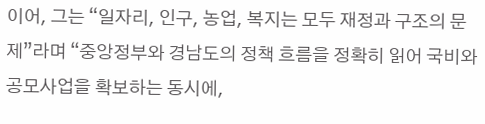이어, 그는 “일자리, 인구, 농업, 복지는 모두 재정과 구조의 문제”라며 “중앙정부와 경남도의 정책 흐름을 정확히 읽어 국비와 공모사업을 확보하는 동시에,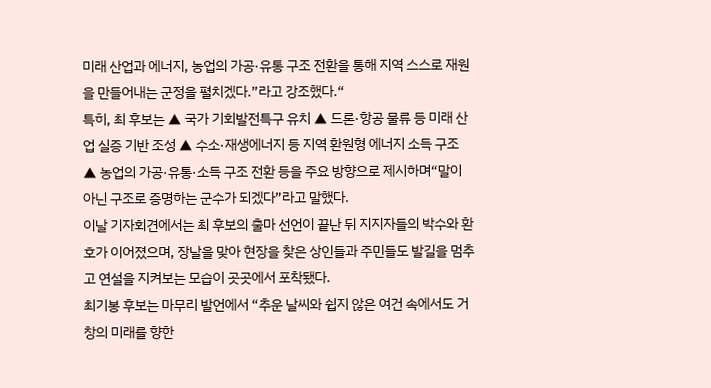미래 산업과 에너지, 농업의 가공·유통 구조 전환을 통해 지역 스스로 재원을 만들어내는 군정을 펼치겠다.”라고 강조했다.“
특히, 최 후보는 ▲ 국가 기회발전특구 유치 ▲ 드론·항공 물류 등 미래 산업 실증 기반 조성 ▲ 수소·재생에너지 등 지역 환원형 에너지 소득 구조 ▲ 농업의 가공·유통·소득 구조 전환 등을 주요 방향으로 제시하며“말이 아닌 구조로 증명하는 군수가 되겠다”라고 말했다.
이날 기자회견에서는 최 후보의 출마 선언이 끝난 뒤 지지자들의 박수와 환호가 이어졌으며, 장날을 맞아 현장을 찾은 상인들과 주민들도 발길을 멈추고 연설을 지켜보는 모습이 곳곳에서 포착됐다.
최기봉 후보는 마무리 발언에서 “추운 날씨와 쉽지 않은 여건 속에서도 거창의 미래를 향한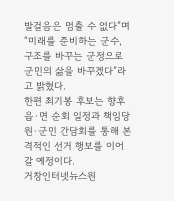발걸음은 멈출 수 없다”며“미래를 준비하는 군수, 구조를 바꾸는 군정으로 군민의 삶을 바꾸겠다”라고 밝혔다.
한편 최기봉 후보는 향후 읍·면 순회 일정과 책임당원·군민 간담회를 통해 본격적인 선거 행보를 이어갈 예정이다.
거창인터넷뉴스원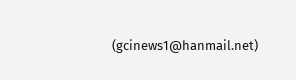(gcinews1@hanmail.net)